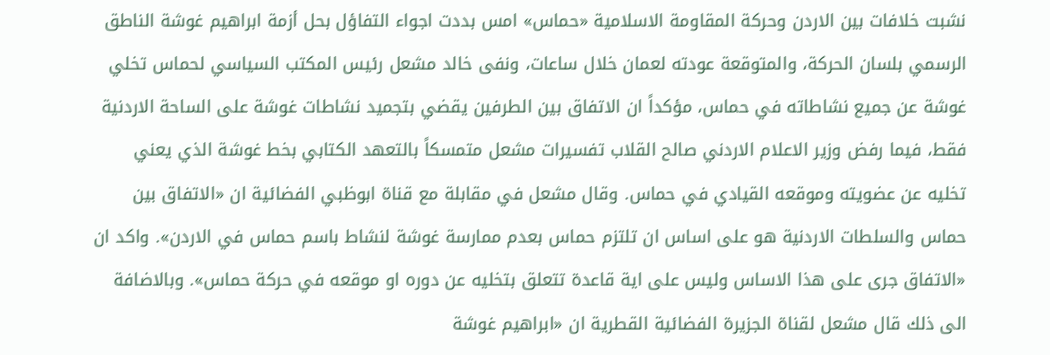نشبت خلافات بين الاردن وحركة المقاومة الاسلامية «حماس» امس بددت اجواء التفاؤل بحل أزمة ابراهيم غوشة الناطق الرسمي بلسان الحركة، والمتوقعة عودته لعمان خلال ساعات، ونفى خالد مشعل رئيس المكتب السياسي لحماس تخلي غوشة عن جميع نشاطاته في حماس، مؤكداً ان الاتفاق بين الطرفين يقضي بتجميد نشاطات غوشة على الساحة الاردنية فقط، فيما رفض وزير الاعلام الاردني صالح القلاب تفسيرات مشعل متمسكاً بالتعهد الكتابي بخط غوشة الذي يعني تخليه عن عضويته وموقعه القيادي في حماس. وقال مشعل في مقابلة مع قناة ابوظبي الفضائية ان «الاتفاق بين حماس والسلطات الاردنية هو على اساس ان تلتزم حماس بعدم ممارسة غوشة لنشاط باسم حماس في الاردن». واكد ان «الاتفاق جرى على هذا الاساس وليس على اية قاعدة تتعلق بتخليه عن دوره او موقعه في حركة حماس». وبالاضافة الى ذلك قال مشعل لقناة الجزيرة الفضائية القطرية ان «ابراهيم غوشة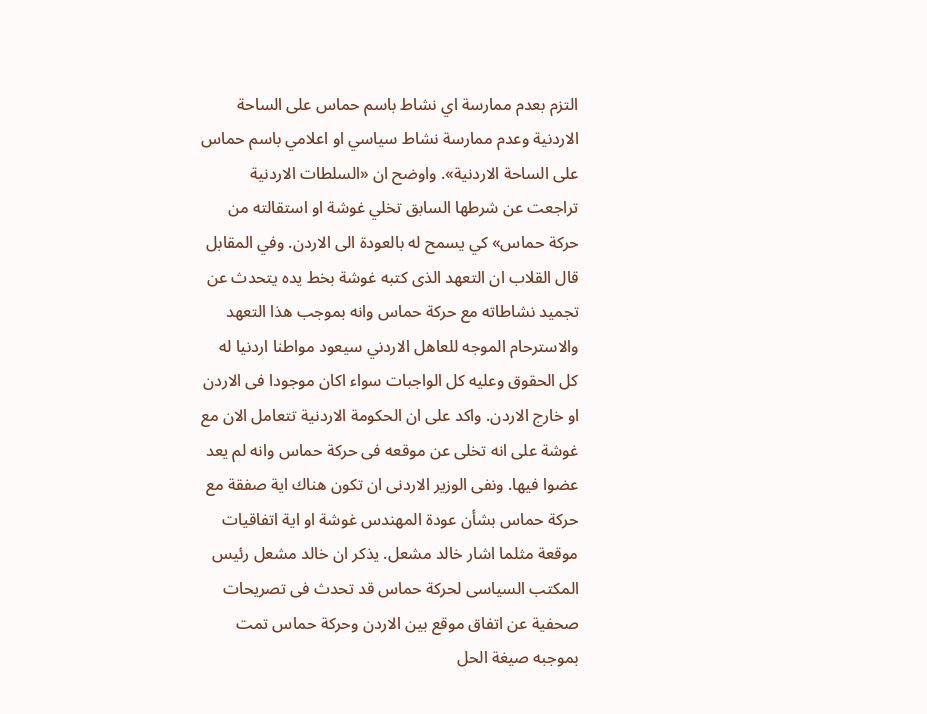التزم بعدم ممارسة اي نشاط باسم حماس على الساحة الاردنية وعدم ممارسة نشاط سياسي او اعلامي باسم حماس على الساحة الاردنية». واوضح ان «السلطات الاردنية تراجعت عن شرطها السابق تخلي غوشة او استقالته من حركة حماس» كي يسمح له بالعودة الى الاردن. وفي المقابل قال القلاب ان التعهد الذى كتبه غوشة بخط يده يتحدث عن تجميد نشاطاته مع حركة حماس وانه بموجب هذا التعهد والاسترحام الموجه للعاهل الاردني سيعود مواطنا اردنيا له كل الحقوق وعليه كل الواجبات سواء اكان موجودا فى الاردن او خارج الاردن. واكد على ان الحكومة الاردنية تتعامل الان مع غوشة على انه تخلى عن موقعه فى حركة حماس وانه لم يعد عضوا فيها. ونفى الوزير الاردنى ان تكون هناك اية صفقة مع حركة حماس بشأن عودة المهندس غوشة او اية اتفاقيات موقعة مثلما اشار خالد مشعل. يذكر ان خالد مشعل رئيس المكتب السياسى لحركة حماس قد تحدث فى تصريحات صحفية عن اتفاق موقع بين الاردن وحركة حماس تمت بموجبه صيغة الحل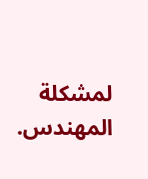لمشكلة المهندس.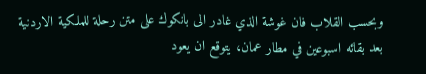وبحسب القلاب فان غوشة الذي غادر الى بانكوك على متن رحلة للملكية الاردنية بعد بقائه اسبوعين في مطار عمان، يتوقع ان يعود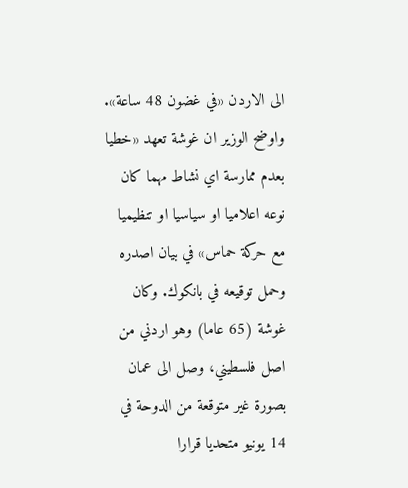الى الاردن «في غضون 48 ساعة». واوضح الوزير ان غوشة تعهد «خطيا بعدم ممارسة اي نشاط مهما كان نوعه اعلاميا او سياسيا او تنظيميا مع حركة حماس» في بيان اصدره وحمل توقيعه في بانكوك. وكان غوشة (65 عاما) وهو اردني من اصل فلسطيني، وصل الى عمان بصورة غير متوقعة من الدوحة في 14 يونيو متحديا قرارا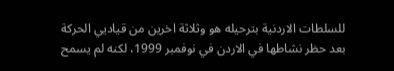للسلطات الاردنية بترحيله هو وثلاثة اخرين من قياديي الحركة بعد حظر نشاطها في الاردن في نوفمبر 1999، لكنه لم يسمح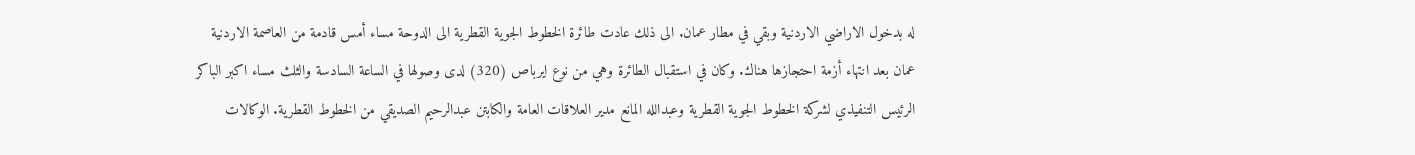له بدخول الاراضي الاردنية وبقي في مطار عمان. الى ذلك عادت طائرة الخطوط الجوية القطرية الى الدوحة مساء أمس قادمة من العاصمة الاردنية عمان بعد انتهاء أزمة احتجازها هناك. وكان في استقبال الطائرة وهي من نوع ايرباص (320) لدى وصولها في الساعة السادسة والثلث مساء اكبر الباكر الرئيس التنفيذي لشركة الخطوط الجوية القطرية وعبدالله المانع مدير العلاقات العامة والكابتن عبدالرحيم الصديقي من الخطوط القطرية. الوكالات